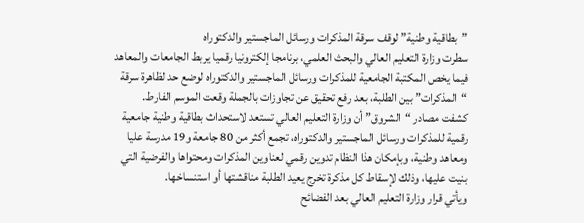”بطاقية وطنية” لوقف سرقة المذكرات ورسائل الماجستير والدكتوراه
سطرت وزارة التعليم العالي والبحث العلمي، برنامجا إلكترونيا رقميا يربط الجامعات والمعاهد فيما يخص المكتبة الجامعية للمذكرات ورسائل الماجستير والدكتوراه لوضع حد لظاهرة سرقة “المذكرات” بين الطلبة، بعد رفع تحقيق عن تجاوزات بالجملة وقعت الموسم الفارط.
كشفت مصادر “الشروق” أن وزارة التعليم العالي تستعد لاستحداث بطاقية وطنية جامعية رقمية للمذكرات ورسائل الماجستير والدكتوراه، تجمع أكثر من 80 جامعة و19 مدرسة عليا ومعاهد وطنية، وبإمكان هذا النظام تدوين رقمي لعناوين المذكرات ومحتواها والفرضية التي بنيت عليها، وذلك لإسقاط كل مذكرة تخرج يعيد الطلبة مناقشتها أو استنساخها.
ويأتي قرار وزارة التعليم العالي بعد الفضائح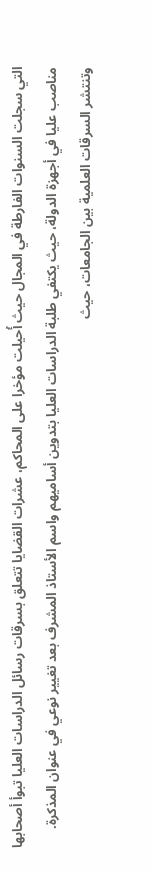التي سجلت السنوات الفارطة في المجال حيث أُحيلت مؤخرا على المحاكم، عشرات القضايا تتعلق بسرقات رسائل الدراسات العليا تبوأ أصحابها مناصب عليا في أجهزة الدولة، حيث يكتفي طلبة الدراسات العليا بتدوين أساميهم واسم الأستاذ المشرف بعد تغيير نوعي في عنوان المذكرة. وتنتشر السرقات العلمية بين الجامعات، حيث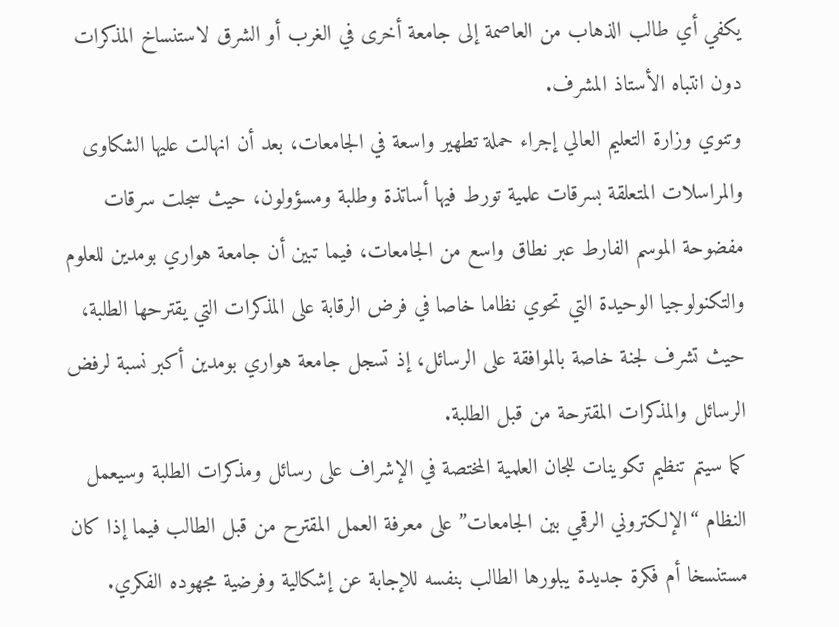يكفي أي طالب الذهاب من العاصمة إلى جامعة أخرى في الغرب أو الشرق لاستنساخ المذكرات دون انتباه الأستاذ المشرف.
وتنوي وزارة التعليم العالي إجراء حملة تطهير واسعة في الجامعات، بعد أن انهالت عليها الشكاوى والمراسلات المتعلقة بسرقات علمية تورط فيها أساتذة وطلبة ومسؤولون، حيث سجلت سرقات مفضوحة الموسم الفارط عبر نطاق واسع من الجامعات، فيما تبين أن جامعة هواري بومدين للعلوم والتكنولوجيا الوحيدة التي تحوي نظاما خاصا في فرض الرقابة على المذكرات التي يقترحها الطلبة، حيث تشرف لجنة خاصة بالموافقة على الرسائل، إذ تسجل جامعة هواري بومدين أكبر نسبة لرفض الرسائل والمذكرات المقترحة من قبل الطلبة.
كما سيتم تنظيم تكوينات للجان العلمية المختصة في الإشراف على رسائل ومذكرات الطلبة وسيعمل النظام “الإلكتروني الرقمي بين الجامعات” على معرفة العمل المقترح من قبل الطالب فيما إذا كان مستنسخا أم فكرة جديدة يبلورها الطالب بنفسه للإجابة عن إشكالية وفرضية مجهوده الفكري.